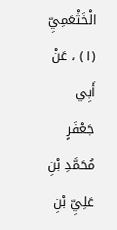الْخَثْعَمِيِّ (١) ، عَنْ أَبِي جَعْفَرٍ مُحَمَّدِ بْنِ عَلِيِّ بْنِ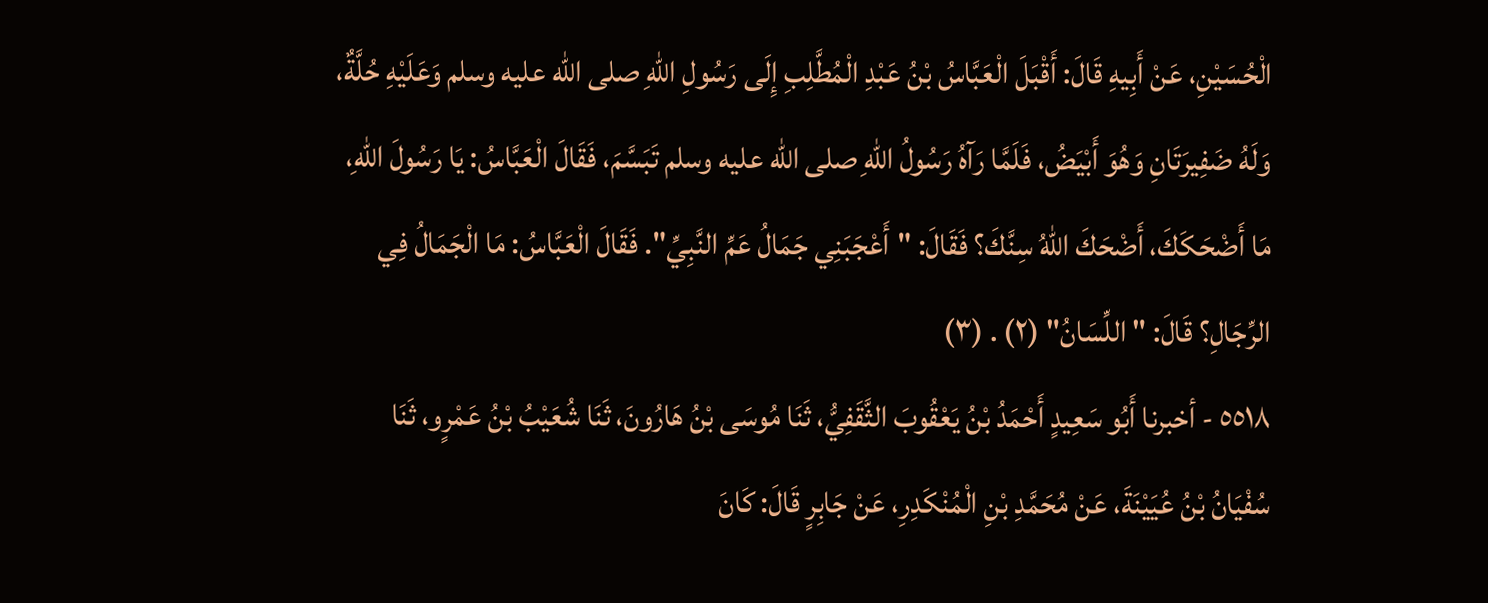الْحُسَيْنِ، عَنْ أَبِيهِ قَالَ: أَقْبَلَ الْعَبَّاسُ بْنُ عَبْدِ الْمُطَّلِبِ إِلَى رَسُولِ اللهِ صلى الله عليه وسلم وَعَلَيْهِ حُلَّةٌ، وَلَهُ ضَفِيرَتَانِ وَهُوَ أَبْيَضُ، فَلَمَّا رَآهُ رَسُولُ اللهِ صلى الله عليه وسلم تَبَسَّمَ، فَقَالَ الْعَبَّاسُ: يَا رَسُولَ اللهِ، مَا أَضْحَكَكَ، أَضْحَكَ اللهُ سِنَّكَ؟ فَقَالَ: "أَعْجَبَنِي جَمَالُ عَمِّ النَّبِيِّ". فَقَالَ الْعَبَّاسُ: مَا الْجَمَالُ فِي الرِّجَالِ؟ قَالَ: "اللِّسَانُ" (٢) . (٣)
٥٥١٨ - أخبرنا أَبُو سَعِيدٍ أَحْمَدُ بْنُ يَعْقُوبَ الثَّقَفِيُّ، ثَنَا مُوسَى بْنُ هَارُونَ، ثَنَا شُعَيْبُ بْنُ عَمْرٍو، ثَنَا سُفْيَانُ بْنُ عُيَيْنَةَ، عَنْ مُحَمَّدِ بْنِ الْمُنْكَدِرِ، عَنْ جَابِرٍ قَالَ: كَانَ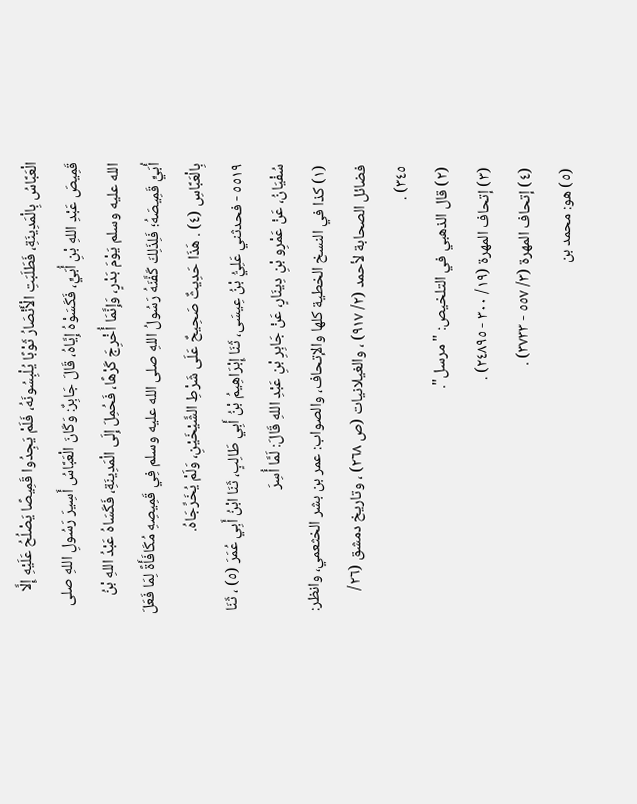الْعَبَّاسُ بِالْمَدِينَةِ، فَطَلَبَتِ الْأَنْصَارُ ثَوْبًا يُلْبِسُونَهُ، فَلَمْ يَجِدُوا قَمِيصًا يَصْلُحُ عَلَيْهِ إِلَّا قَمِيصَ عَبْدِ اللهِ بْنِ أُبَيٍّ، فَكَسَوْهُ إِيَّاهُ، قَالَ جَابِرٌ: وَكَانَ الْعَبَّاسُ أَسِيرَ رَسُولِ اللهِ صلى الله عليه وسلم يَوْمَ بَدْرٍ، وَإِنَّمَا أُخْرِجَ كَرْهًا، فَحُمِلَ إِلَى الْمَدِينَةِ، فَكَسَاهُ عَبْدُ اللهِ بْنُ أُبَيٍّ قَمِيصَهُ؛ فَلِذَلِكَ كَفَّنَهُ رَسُولُ اللهِ صلى الله عليه وسلم فِي قَمِيصِهِ مُكَافَأَةً لِمَا فَعَلَ بِالْعَبَّاسِ (٤) . هَذَا حَدِيثٌ صَحِيحٌ عَلَى شَرْطِ الشَّيْخَيْنِ، وَلَمْ يُخَرِّجَاهُ.
٥٥١٩ - فحدثني عَلِيُّ بْنُ عِيسَى، ثَنَا إِبْرَاهِيمُ بْنُ أَبِي طَالِبٍ، ثَنَا ابْنُ أَبِي عُمَرَ (٥) ، ثَنَا سُفْيَانُ، عَنْ عَمْرِو بْنِ دِينَارٍ، عَنْ جَابِرِ بْنِ عَبْدِ اللهِ قَالَ: لَمَّا أُسِرَ
(١) كذا في النسخ الخطية كلها والإتحاف، والصواب: عمر بن بشر الخثعمي، وانظر: فضائل الصحابة لأحمد (٢/ ٩١٧) ، والغيلانيات (ص ٢٦٨) ، وتاريخ دمشق (٢٦/ ٣٤٥) .
(٢) قال الذهبي في التلخيص: "مرسل".
(٣) إتحاف المهرة (١٩/ ٣٠٠ - ٢٤٨٩٥) .
(٤) إتحاف المهرة (٣/ ٥٥٧ - ٣٧٣٣) .
(٥) هو: محمد بن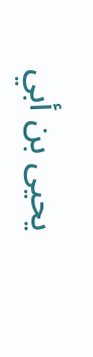يحيى بن أبي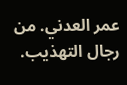عمر العدني. من رجال التهذيب.